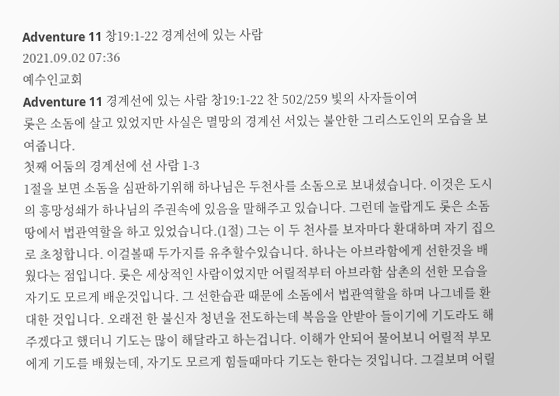Adventure 11 창19:1-22 경계선에 있는 사람
2021.09.02 07:36
예수인교회
Adventure 11 경계선에 있는 사람 창19:1-22 찬 502/259 빛의 사자들이여
롯은 소돔에 살고 있었지만 사실은 멸망의 경계선 서있는 불안한 그리스도인의 모습을 보여줍니다.
첫째 어둠의 경계선에 선 사람 1-3
1절을 보면 소돔을 심판하기위해 하나님은 두천사를 소돔으로 보내셨습니다. 이것은 도시의 흥망성쇄가 하나님의 주권속에 있음을 말해주고 있습니다. 그런데 놀랍게도 롯은 소돔땅에서 법관역할을 하고 있었습니다.(1절) 그는 이 두 천사를 보자마다 환대하며 자기 집으로 초청합니다. 이걸볼때 두가지를 유추할수있습니다. 하나는 아브라함에게 선한것을 배웠다는 점입니다. 롯은 세상적인 사람이었지만 어릴적부터 아브라함 삼촌의 선한 모습을 자기도 모르게 배운것입니다. 그 선한습관 때문에 소돔에서 법관역할을 하며 나그네를 환대한 것입니다. 오래전 한 불신자 청년을 전도하는데 복음을 안받아 들이기에 기도라도 해주겠다고 했더니 기도는 많이 해달라고 하는겁니다. 이해가 안되어 물어보니 어릴적 부모에게 기도를 배웠는데, 자기도 모르게 힘들때마다 기도는 한다는 것입니다. 그걸보며 어릴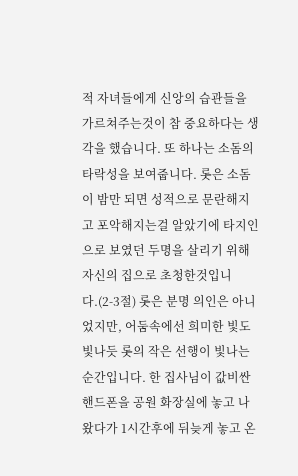적 자녀들에게 신앙의 습관들을 가르쳐주는것이 참 중요하다는 생각을 했습니다. 또 하나는 소돔의 타락성을 보여줍니다. 롯은 소돔이 밤만 되면 성적으로 문란해지고 포악해지는걸 알았기에 타지인으로 보였던 두명을 살리기 위해 자신의 집으로 초청한것입니다.(2-3절) 롯은 분명 의인은 아니었지만, 어둠속에선 희미한 빛도 빛나듯 롯의 작은 선행이 빛나는 순간입니다. 한 집사님이 값비싼 핸드폰을 공원 화장실에 놓고 나왔다가 1시간후에 뒤늦게 놓고 온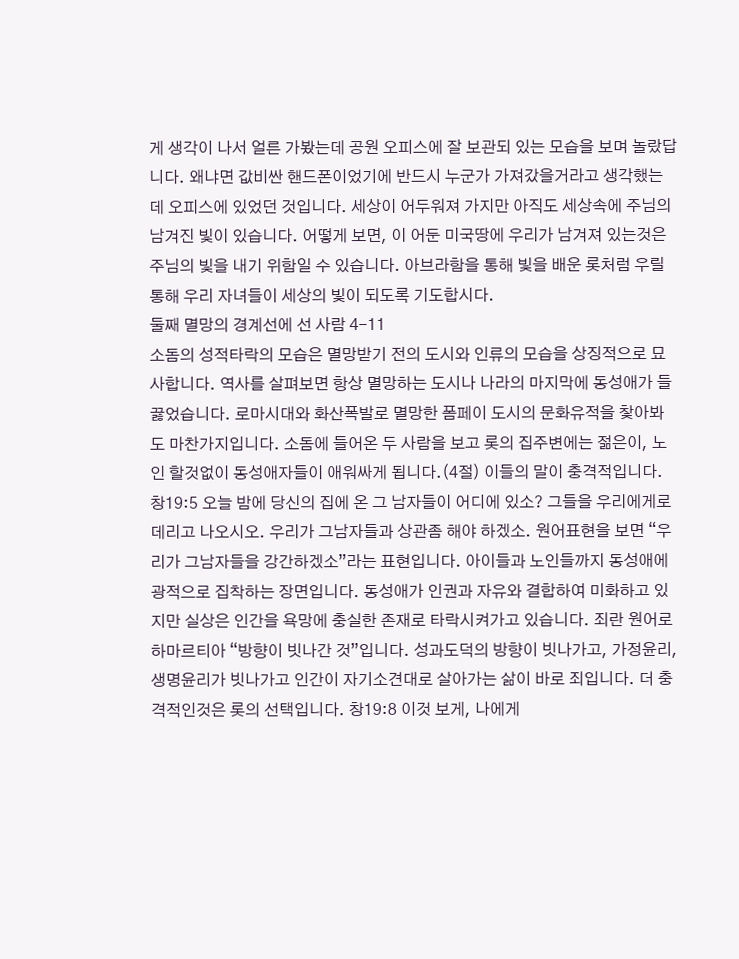게 생각이 나서 얼른 가봤는데 공원 오피스에 잘 보관되 있는 모습을 보며 놀랐답니다. 왜냐면 값비싼 핸드폰이었기에 반드시 누군가 가져갔을거라고 생각했는데 오피스에 있었던 것입니다. 세상이 어두워져 가지만 아직도 세상속에 주님의 남겨진 빛이 있습니다. 어떻게 보면, 이 어둔 미국땅에 우리가 남겨져 있는것은 주님의 빛을 내기 위함일 수 있습니다. 아브라함을 통해 빛을 배운 롯처럼 우릴 통해 우리 자녀들이 세상의 빛이 되도록 기도합시다.
둘째 멸망의 경계선에 선 사람 4-11
소돔의 성적타락의 모습은 멸망받기 전의 도시와 인류의 모습을 상징적으로 묘사합니다. 역사를 살펴보면 항상 멸망하는 도시나 나라의 마지막에 동성애가 들끓었습니다. 로마시대와 화산폭발로 멸망한 폼페이 도시의 문화유적을 찿아봐도 마찬가지입니다. 소돔에 들어온 두 사람을 보고 롯의 집주변에는 젊은이, 노인 할것없이 동성애자들이 애워싸게 됩니다.(4절) 이들의 말이 충격적입니다. 창19:5 오늘 밤에 당신의 집에 온 그 남자들이 어디에 있소? 그들을 우리에게로 데리고 나오시오. 우리가 그남자들과 상관좀 해야 하겠소. 원어표현을 보면 “우리가 그남자들을 강간하겠소”라는 표현입니다. 아이들과 노인들까지 동성애에 광적으로 집착하는 장면입니다. 동성애가 인권과 자유와 결합하여 미화하고 있지만 실상은 인간을 욕망에 충실한 존재로 타락시켜가고 있습니다. 죄란 원어로 하마르티아 “방향이 빗나간 것”입니다. 성과도덕의 방향이 빗나가고, 가정윤리, 생명윤리가 빗나가고 인간이 자기소견대로 살아가는 삶이 바로 죄입니다. 더 충격적인것은 롯의 선택입니다. 창19:8 이것 보게, 나에게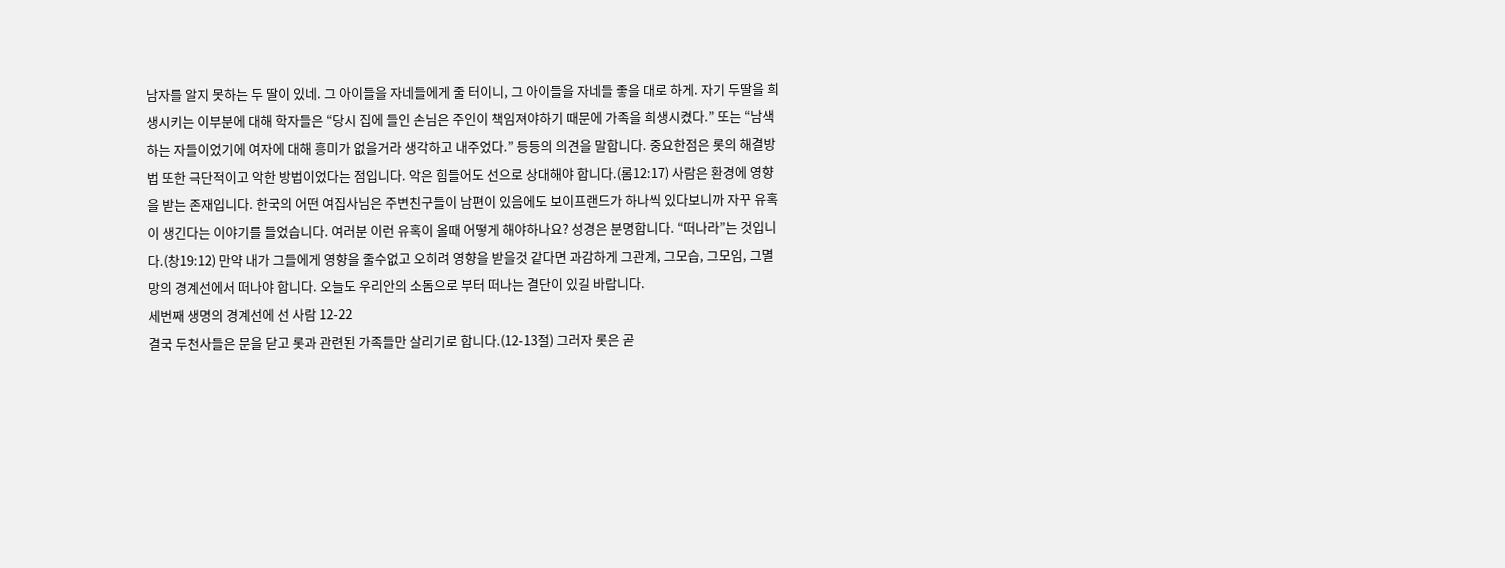남자를 알지 못하는 두 딸이 있네. 그 아이들을 자네들에게 줄 터이니, 그 아이들을 자네들 좋을 대로 하게. 자기 두딸을 희생시키는 이부분에 대해 학자들은 “당시 집에 들인 손님은 주인이 책임져야하기 때문에 가족을 희생시켰다.” 또는 “남색하는 자들이었기에 여자에 대해 흥미가 없을거라 생각하고 내주었다.” 등등의 의견을 말합니다. 중요한점은 롯의 해결방법 또한 극단적이고 악한 방법이었다는 점입니다. 악은 힘들어도 선으로 상대해야 합니다.(롬12:17) 사람은 환경에 영향을 받는 존재입니다. 한국의 어떤 여집사님은 주변친구들이 남편이 있음에도 보이프랜드가 하나씩 있다보니까 자꾸 유혹이 생긴다는 이야기를 들었습니다. 여러분 이런 유혹이 올때 어떻게 해야하나요? 성경은 분명합니다. “떠나라”는 것입니다.(창19:12) 만약 내가 그들에게 영향을 줄수없고 오히려 영향을 받을것 같다면 과감하게 그관계, 그모습, 그모임, 그멸망의 경계선에서 떠나야 합니다. 오늘도 우리안의 소돔으로 부터 떠나는 결단이 있길 바랍니다.
세번째 생명의 경계선에 선 사람 12-22
결국 두천사들은 문을 닫고 롯과 관련된 가족들만 살리기로 합니다.(12-13절) 그러자 롯은 곧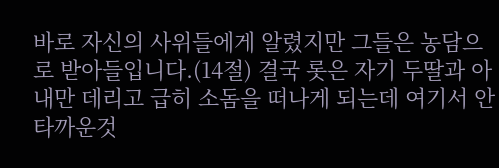바로 자신의 사위들에게 알렸지만 그들은 농담으로 받아들입니다.(14절) 결국 롯은 자기 두딸과 아내만 데리고 급히 소돔을 떠나게 되는데 여기서 안타까운것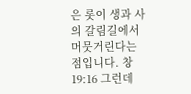은 롯이 생과 사의 갈림길에서 머뭇거린다는 점입니다. 창19:16 그런데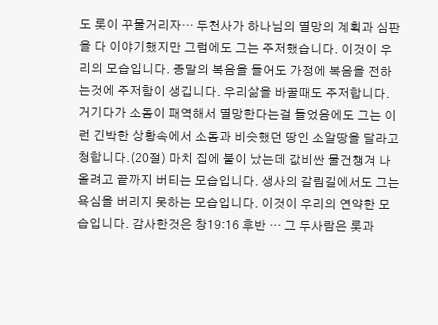도 롯이 꾸물거리자… 두천사가 하나님의 멸망의 계획과 심판을 다 이야기했지만 그럼에도 그는 주저했습니다. 이것이 우리의 모습입니다. 종말의 복음을 들어도 가정에 복음을 전하는것에 주저함이 생깁니다. 우리삶을 바꿀때도 주저합니다. 거기다가 소돔이 패역해서 멸망한다는걸 들었음에도 그는 이런 긴박한 상황속에서 소돔과 비슷했던 땅인 소알땅을 달라고 청합니다.(20절) 마치 집에 불이 났는데 값비싼 물건챙겨 나올려고 끝까지 버티는 모습입니다. 생사의 갈림길에서도 그는 욕심을 버리지 못하는 모습입니다. 이것이 우리의 연약한 모습입니다. 감사한것은 창19:16 후반 … 그 두사람은 롯과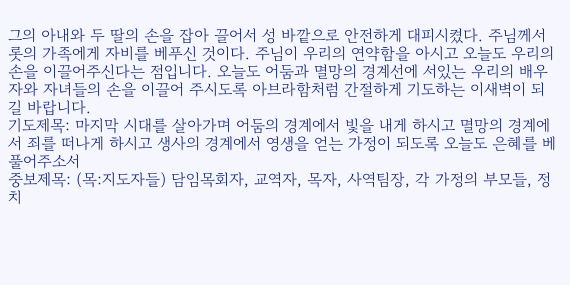그의 아내와 두 딸의 손을 잡아 끌어서 성 바깥으로 안전하게 대피시켰다. 주님께서 롯의 가족에게 자비를 베푸신 것이다. 주님이 우리의 연약함을 아시고 오늘도 우리의 손을 이끌어주신다는 점입니다. 오늘도 어둠과 멸망의 경계선에 서있는 우리의 배우자와 자녀들의 손을 이끌어 주시도록 아브라함처럼 간절하게 기도하는 이새벽이 되길 바랍니다.
기도제목: 마지막 시대를 살아가며 어둠의 경계에서 빛을 내게 하시고 멸망의 경계에서 죄를 떠나게 하시고 생사의 경계에서 영생을 얻는 가정이 되도록 오늘도 은혜를 베풀어주소서
중보제목: (목:지도자들) 담임목회자, 교역자, 목자, 사역팀장, 각 가정의 부모들, 정치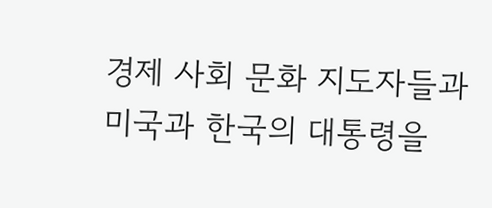경제 사회 문화 지도자들과 미국과 한국의 대통령을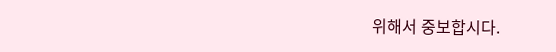위해서 중보합시다.